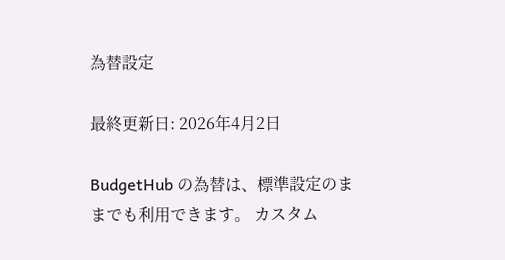為替設定

最終更新日: 2026年4月2日

BudgetHub の為替は、標準設定のままでも利用できます。 カスタム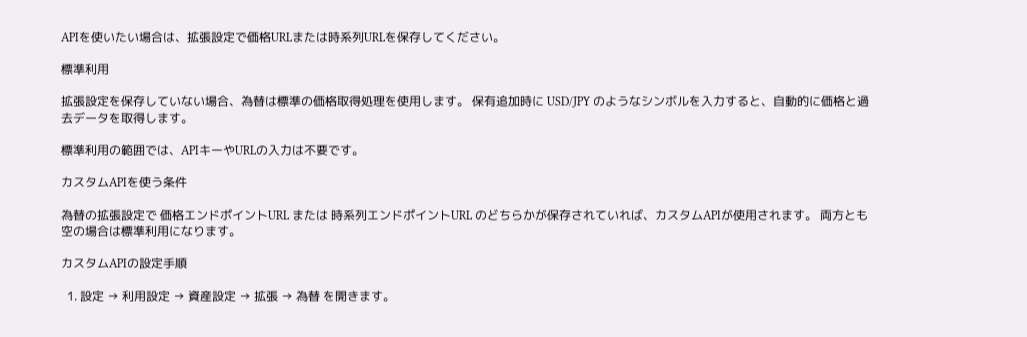APIを使いたい場合は、拡張設定で価格URLまたは時系列URLを保存してください。

標準利用

拡張設定を保存していない場合、為替は標準の価格取得処理を使用します。 保有追加時に USD/JPY のようなシンボルを入力すると、自動的に価格と過去データを取得します。

標準利用の範囲では、APIキーやURLの入力は不要です。

カスタムAPIを使う条件

為替の拡張設定で 価格エンドポイントURL または 時系列エンドポイントURL のどちらかが保存されていれば、カスタムAPIが使用されます。 両方とも空の場合は標準利用になります。

カスタムAPIの設定手順

  1. 設定 → 利用設定 → 資産設定 → 拡張 → 為替 を開きます。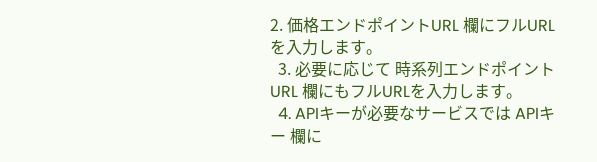2. 価格エンドポイントURL 欄にフルURLを入力します。
  3. 必要に応じて 時系列エンドポイントURL 欄にもフルURLを入力します。
  4. APIキーが必要なサービスでは APIキー 欄に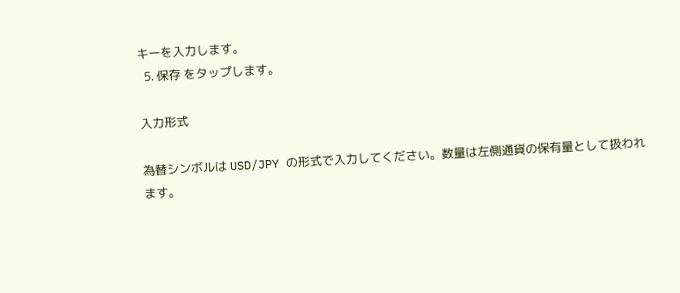キーを入力します。
  5. 保存 をタップします。

入力形式

為替シンボルは USD/JPY の形式で入力してください。数量は左側通貨の保有量として扱われます。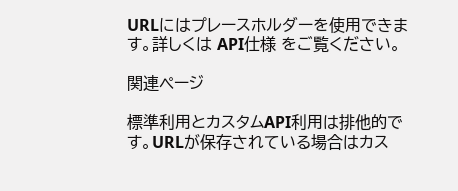URLにはプレースホルダーを使用できます。詳しくは API仕様 をご覧ください。

関連ページ

標準利用とカスタムAPI利用は排他的です。URLが保存されている場合はカス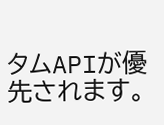タムAPIが優先されます。